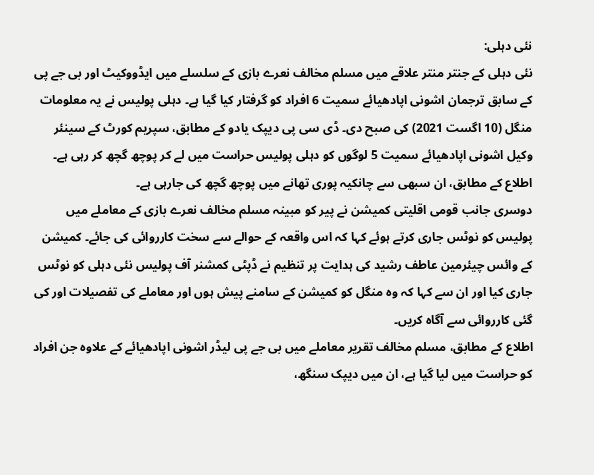نئی دہلی:
نئی دہلی کے جنتر منتر علاقے میں مسلم مخالف نعرے بازی کے سلسلے میں ایڈووکیٹ اور بی جے پی کے سابق ترجمان اشونی اپادھیائے سمیت 6 افراد کو گرفتار کیا گیا ہے۔ دہلی پولیس نے یہ معلومات منگل (10 اگست 2021) کی صبح دی۔ ڈی سی پی دیپک یادو کے مطابق، سپریم کورٹ کے سینئر وکیل اشونی اپادھیائے سمیت 5 لوگوں کو دہلی پولیس حراست میں لے کر پوچھ گچھ کر رہی ہے۔ اطلاع کے مطابق، ان سبھی سے چانکیہ پوری تھانے میں پوچھ گچھ کی جارہی ہے۔
دوسری جانب قومی اقلیتی کمیشن نے پیر کو مبینہ مسلم مخالف نعرے بازی کے معاملے میں پولیس کو نوٹس جاری کرتے ہوئے کہا کہ اس واقعہ کے حوالے سے سخت کارروائی کی جائے۔ کمیشن کے وائس چیئرمین عاطف رشید کی ہدایت پر تنظیم نے ڈپٹی کمشنر آف پولیس نئی دہلی کو نوٹس جاری کیا اور ان سے کہا کہ وہ منگل کو کمیشن کے سامنے پیش ہوں اور معاملے کی تفصیلات اور کی گئی کارروائی سے آگاہ کریں۔
اطلاع کے مطابق، مسلم مخالف تقریر معاملے میں بی جے پی لیڈر اشونی اپادھیائے کے علاوہ جن افراد کو حراست میں لیا گیا ہے، ان میں دیپک سنگھ،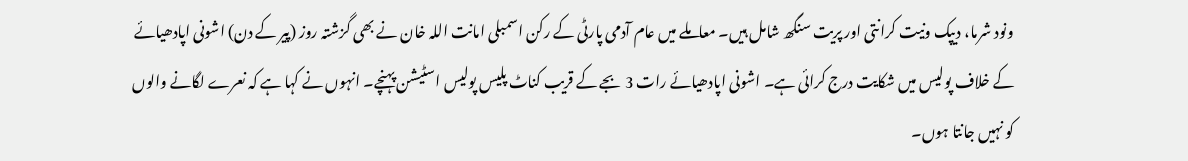ونود شرما، دیپک ونیت کرانتی اور پریت سنگھ شامل ہیں۔ معاملے میں عام آدمی پارٹی کے رکن اسمبلی امانت اللہ خان نے بھی گزشتہ روز (پیر کے دن) اشونی اپادھیائے کے خلاف پولیس میں شکایت درج کرائی ہے۔ اشونی اپادھیائے رات 3 بجے کے قریب کناٹ پلیس پولیس اسٹیشن پہنچے۔ انہوں نے کہا ہے کہ نعرے لگانے والوں کو نہیں جانتا ہوں۔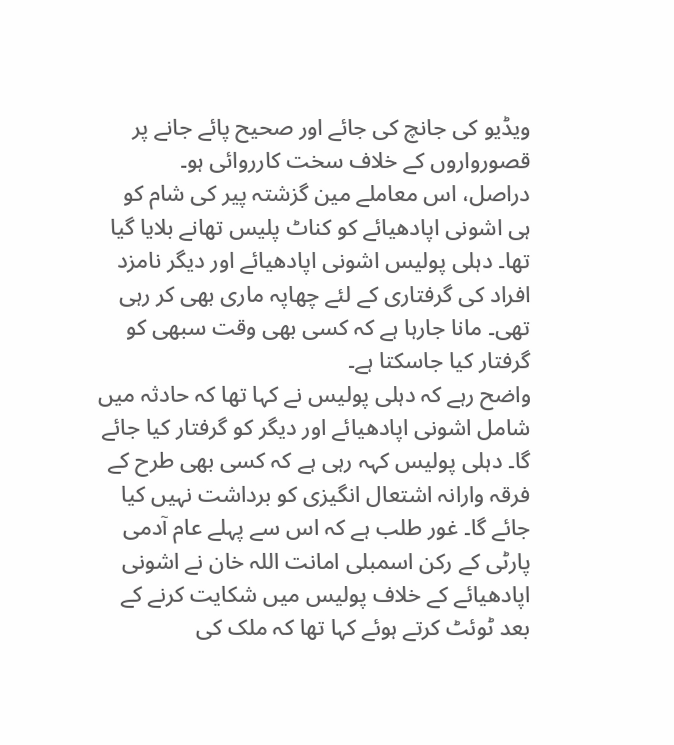ویڈیو کی جانچ کی جائے اور صحیح پائے جانے پر قصورواروں کے خلاف سخت کارروائی ہو۔
دراصل، اس معاملے مین گزشتہ پیر کی شام کو ہی اشونی اپادھیائے کو کناٹ پلیس تھانے بلایا گیا تھا۔ دہلی پولیس اشونی اپادھیائے اور دیگر نامزد افراد کی گرفتاری کے لئے چھاپہ ماری بھی کر رہی تھی۔ مانا جارہا ہے کہ کسی بھی وقت سبھی کو گرفتار کیا جاسکتا ہے۔
واضح رہے کہ دہلی پولیس نے کہا تھا کہ حادثہ میں شامل اشونی اپادھیائے اور دیگر کو گرفتار کیا جائے گا۔ دہلی پولیس کہہ رہی ہے کہ کسی بھی طرح کے فرقہ وارانہ اشتعال انگیزی کو برداشت نہیں کیا جائے گا۔ غور طلب ہے کہ اس سے پہلے عام آدمی پارٹی کے رکن اسمبلی امانت اللہ خان نے اشونی اپادھیائے کے خلاف پولیس میں شکایت کرنے کے بعد ٹوئٹ کرتے ہوئے کہا تھا کہ ملک کی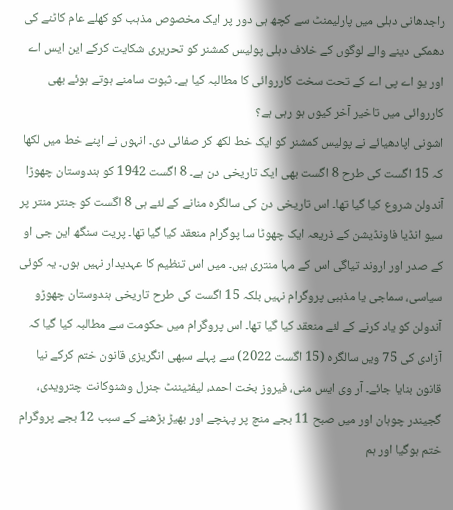راجدھانی دہلی میں پارلیمنٹ سے کچھ ہی دور پر ایک مخصوص مذہب کو کھلے عام کاٹنے کی دھمکی دینے والے لوگوں کے خلاف دہلی پولیس کمشنر کو تحریری شکایت کرکے این ایس اے اور یو اے پی اے کے تحت سخت کارروائی کا مطالبہ کیا ہے۔ ثبوت سامنے ہوتے ہوئے بھی کارروائی میں تاخیر آخر کیوں ہو رہی ہے؟
اشونی اپادھیائے نے پولیس کمشنر کو ایک خط لکھ کر صفائی دی۔ انہوں نے اپنے خط میں لکھا کہ 15 اگست کی طرح 8 اگست بھی ایک تاریخی دن ہے۔ 8 اگست 1942 کو ہندوستان چھوڑا آندولن شروع کیا گیا تھا۔ اس تاریخی دن کی سالگرہ منانے کے لئے ہی 8 اگست کو جنتر منتر پر سیو انڈیا فاونڈیشن کے ذریعہ ایک چھوٹا سا پوگرام منعقد کیا گیا تھا۔ پریت سنگھ این جی او کے صدر اور اروند تیاگی اس کے مہا منتری ہیں۔ میں اس تنظیم کا عہدیدار نہیں ہوں۔ یہ کوئی سیاسی، سماجی یا مذہبی پروگرام نہیں بلکہ 15 اگست کی طرح تاریخی ہندوستان چھوڑو آندولن کو یاد کرنے کے لئے منعقد کیا گیا تھا۔ اس پروگرام میں حکومت سے مطالبہ کیا گیا کہ آزادی کی 75 ویں سالگرہ (15 اگست 2022) سے پہلے سبھی انگریزی قانون ختم کرکے نیا قانون بنایا جائے۔ آر وی ایس منی، فیروز بخت احمد، لیفٹیننٹ جنرل وشنوکانت چترویدی، گجیندر چوہان اور میں صبح 11 بجے منچ پر پہنچے اور بھیڑ بڑھنے کے سبب 12 بجے پروگرام ختم ہوگیا اور ہم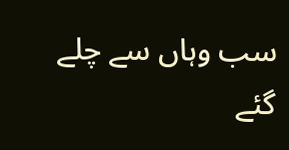سب وہاں سے چلے گئے